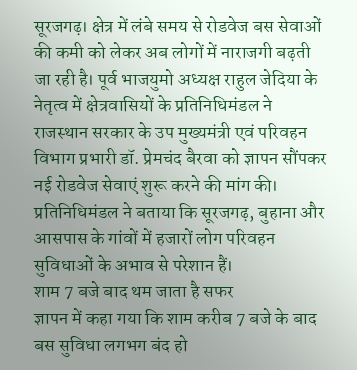सूरजगढ़। क्षेत्र में लंबे समय से रोडवेज बस सेवाओं की कमी को लेकर अब लोगों में नाराजगी बढ़ती जा रही है। पूर्व भाजयुमो अध्यक्ष राहुल जेदिया के नेतृत्व में क्षेत्रवासियों के प्रतिनिधिमंडल ने राजस्थान सरकार के उप मुख्यमंत्री एवं परिवहन विभाग प्रभारी डॉ. प्रेमचंद बैरवा को ज्ञापन सौंपकर नई रोडवेज सेवाएं शुरू करने की मांग की।
प्रतिनिधिमंडल ने बताया कि सूरजगढ़, बुहाना और आसपास के गांवों में हजारों लोग परिवहन सुविधाओं के अभाव से परेशान हैं।
शाम 7 बजे बाद थम जाता है सफर
ज्ञापन में कहा गया कि शाम करीब 7 बजे के बाद बस सुविधा लगभग बंद हो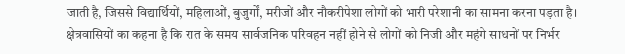जाती है, जिससे विद्यार्थियों, महिलाओं, बुजुर्गों, मरीजों और नौकरीपेशा लोगों को भारी परेशानी का सामना करना पड़ता है।
क्षेत्रवासियों का कहना है कि रात के समय सार्वजनिक परिवहन नहीं होने से लोगों को निजी और महंगे साधनों पर निर्भर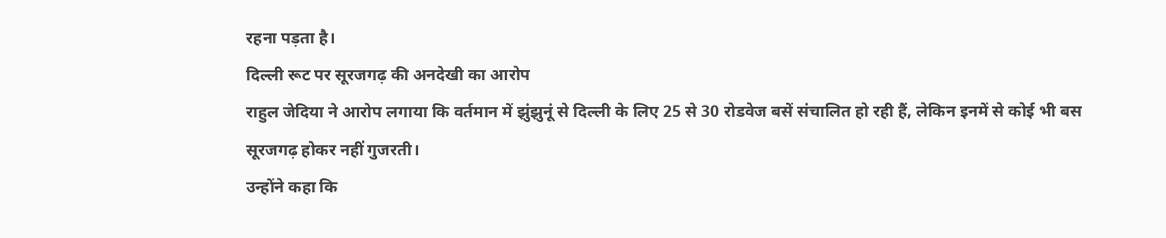रहना पड़ता है।
दिल्ली रूट पर सूरजगढ़ की अनदेखी का आरोप
राहुल जेदिया ने आरोप लगाया कि वर्तमान में झुंझुनूं से दिल्ली के लिए 25 से 30 रोडवेज बसें संचालित हो रही हैं, लेकिन इनमें से कोई भी बस सूरजगढ़ होकर नहीं गुजरती।
उन्होंने कहा कि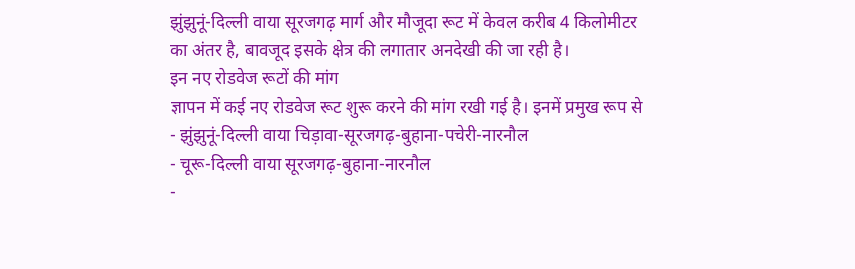झुंझुनूं-दिल्ली वाया सूरजगढ़ मार्ग और मौजूदा रूट में केवल करीब 4 किलोमीटर का अंतर है, बावजूद इसके क्षेत्र की लगातार अनदेखी की जा रही है।
इन नए रोडवेज रूटों की मांग
ज्ञापन में कई नए रोडवेज रूट शुरू करने की मांग रखी गई है। इनमें प्रमुख रूप से
- झुंझुनूं-दिल्ली वाया चिड़ावा-सूरजगढ़-बुहाना-पचेरी-नारनौल
- चूरू-दिल्ली वाया सूरजगढ़-बुहाना-नारनौल
-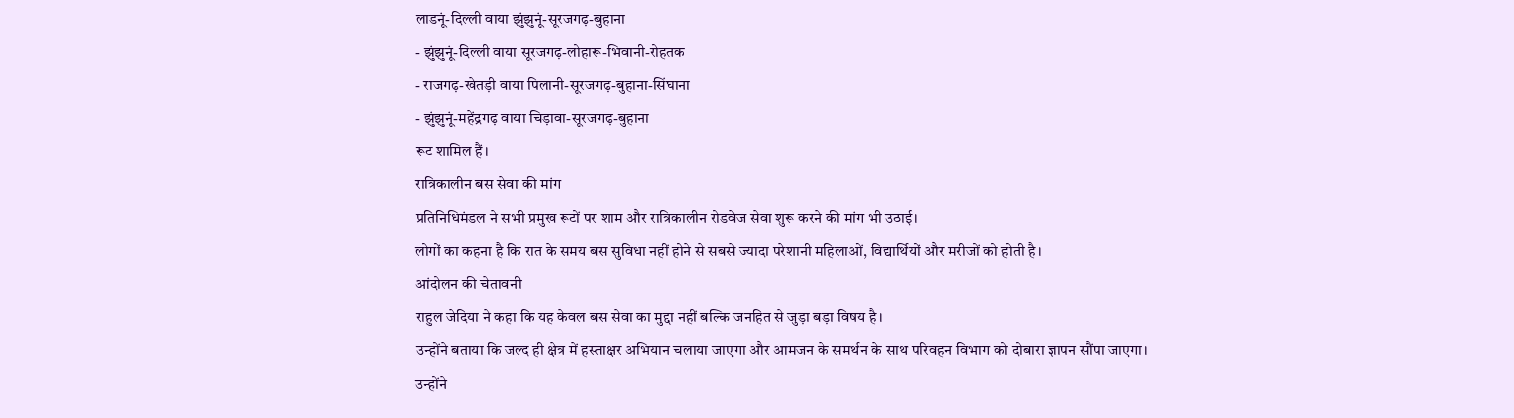लाडनूं-दिल्ली वाया झुंझुनूं-सूरजगढ़-बुहाना
- झुंझुनूं-दिल्ली वाया सूरजगढ़-लोहारू-भिवानी-रोहतक
- राजगढ़-खेतड़ी वाया पिलानी-सूरजगढ़-बुहाना-सिंघाना
- झुंझुनूं-महेंद्रगढ़ वाया चिड़ावा-सूरजगढ़-बुहाना
रूट शामिल हैं।
रात्रिकालीन बस सेवा की मांग
प्रतिनिधिमंडल ने सभी प्रमुख रूटों पर शाम और रात्रिकालीन रोडवेज सेवा शुरू करने की मांग भी उठाई।
लोगों का कहना है कि रात के समय बस सुविधा नहीं होने से सबसे ज्यादा परेशानी महिलाओं, विद्यार्थियों और मरीजों को होती है।
आंदोलन की चेतावनी
राहुल जेदिया ने कहा कि यह केवल बस सेवा का मुद्दा नहीं बल्कि जनहित से जुड़ा बड़ा विषय है।
उन्होंने बताया कि जल्द ही क्षेत्र में हस्ताक्षर अभियान चलाया जाएगा और आमजन के समर्थन के साथ परिवहन विभाग को दोबारा ज्ञापन सौंपा जाएगा।
उन्होंने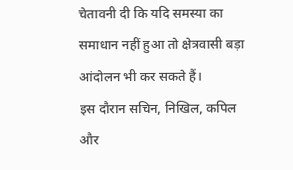चेतावनी दी कि यदि समस्या का समाधान नहीं हुआ तो क्षेत्रवासी बड़ा आंदोलन भी कर सकते हैं।
इस दौरान सचिन, निखिल, कपिल और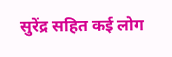सुरेंद्र सहित कई लोग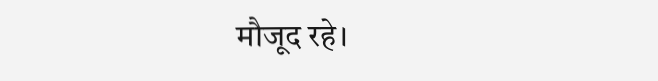मौजूद रहे।